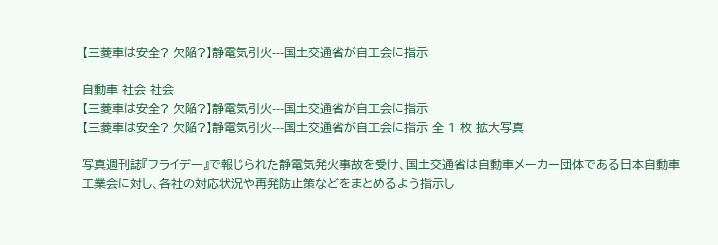【三菱車は安全? 欠陥?】静電気引火---国土交通省が自工会に指示

自動車 社会 社会
【三菱車は安全? 欠陥?】静電気引火---国土交通省が自工会に指示
【三菱車は安全? 欠陥?】静電気引火---国土交通省が自工会に指示 全 1 枚 拡大写真

写真週刊誌『フライデー』で報じられた静電気発火事故を受け、国土交通省は自動車メーカー団体である日本自動車工業会に対し、各社の対応状況や再発防止策などをまとめるよう指示し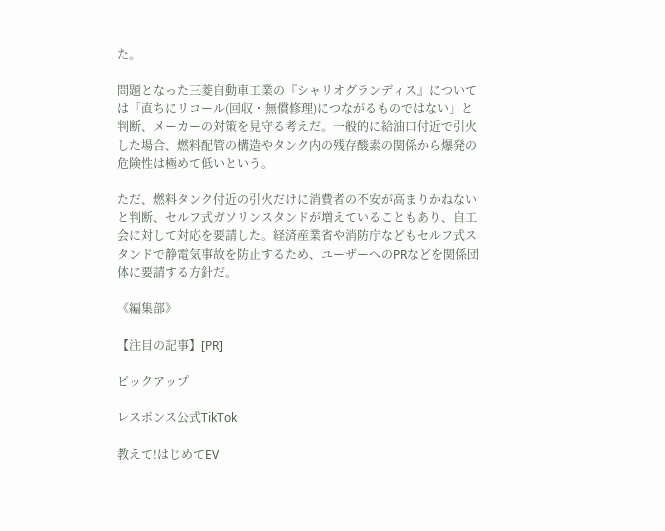た。

問題となった三菱自動車工業の『シャリオグランディス』については「直ちにリコール(回収・無償修理)につながるものではない」と判断、メーカーの対策を見守る考えだ。一般的に給油口付近で引火した場合、燃料配管の構造やタンク内の残存酸素の関係から爆発の危険性は極めて低いという。

ただ、燃料タンク付近の引火だけに消費者の不安が高まりかねないと判断、セルフ式ガソリンスタンドが増えていることもあり、自工会に対して対応を要請した。経済産業省や消防庁などもセルフ式スタンドで静電気事故を防止するため、ユーザーへのPRなどを関係団体に要請する方針だ。

《編集部》

【注目の記事】[PR]

ピックアップ

レスポンス公式TikTok

教えて!はじめてEV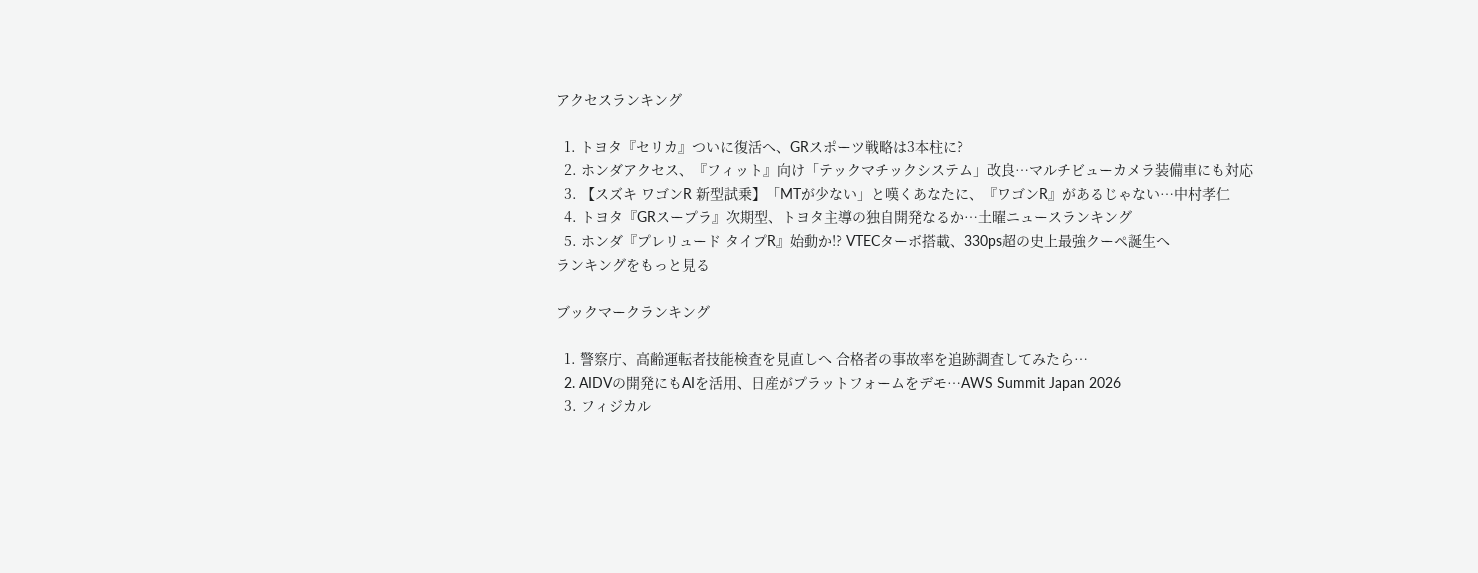アクセスランキング

  1. トヨタ『セリカ』ついに復活へ、GRスポーツ戦略は3本柱に?
  2. ホンダアクセス、『フィット』向け「テックマチックシステム」改良…マルチビューカメラ装備車にも対応
  3. 【スズキ ワゴンR 新型試乗】「MTが少ない」と嘆くあなたに、『ワゴンR』があるじゃない…中村孝仁
  4. トヨタ『GRスープラ』次期型、トヨタ主導の独自開発なるか…土曜ニュースランキング
  5. ホンダ『プレリュード タイプR』始動か!? VTECターボ搭載、330ps超の史上最強クーペ誕生へ
ランキングをもっと見る

ブックマークランキング

  1. 警察庁、高齢運転者技能検査を見直しへ 合格者の事故率を追跡調査してみたら…
  2. AIDVの開発にもAIを活用、日産がプラットフォームをデモ…AWS Summit Japan 2026
  3. フィジカル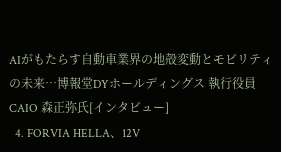AIがもたらす自動車業界の地殻変動とモビリティの未来…博報堂DYホールディングス 執行役員 CAIO 森正弥氏[インタビュー]
  4. FORVIA HELLA、12V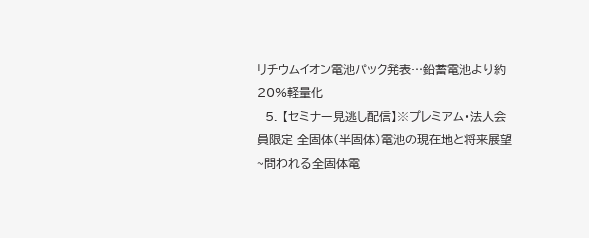リチウムイオン電池パック発表…鉛蓄電池より約20%軽量化
  5. 【セミナー見逃し配信】※プレミアム・法人会員限定 全固体(半固体)電池の現在地と将来展望~問われる全固体電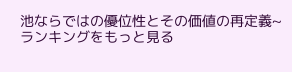池ならではの優位性とその価値の再定義~
ランキングをもっと見る